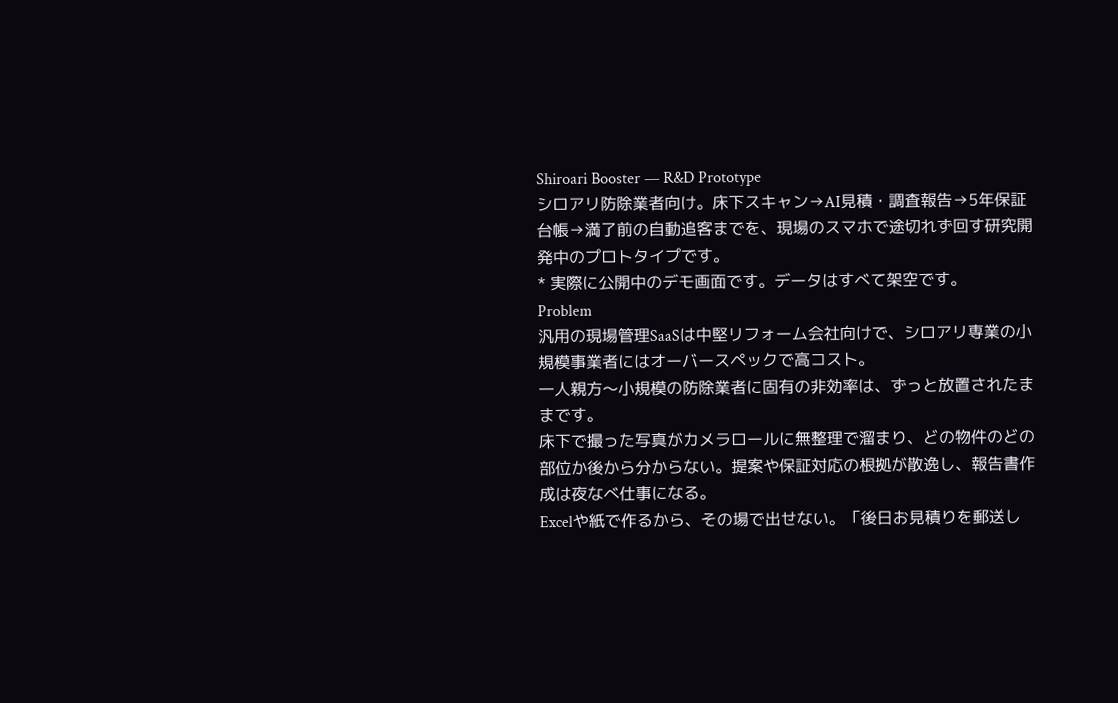Shiroari Booster — R&D Prototype
シロアリ防除業者向け。床下スキャン→AI見積・調査報告→5年保証台帳→満了前の自動追客までを、現場のスマホで途切れず回す研究開発中のプロトタイプです。
* 実際に公開中のデモ画面です。データはすべて架空です。
Problem
汎用の現場管理SaaSは中堅リフォーム会社向けで、シロアリ専業の小規模事業者にはオーバースペックで高コスト。
一人親方〜小規模の防除業者に固有の非効率は、ずっと放置されたままです。
床下で撮った写真がカメラロールに無整理で溜まり、どの物件のどの部位か後から分からない。提案や保証対応の根拠が散逸し、報告書作成は夜なべ仕事になる。
Excelや紙で作るから、その場で出せない。「後日お見積りを郵送し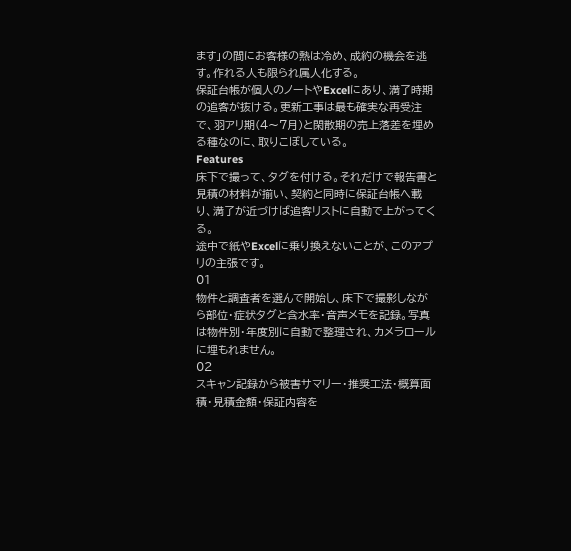ます」の間にお客様の熱は冷め、成約の機会を逃す。作れる人も限られ属人化する。
保証台帳が個人のノートやExcelにあり、満了時期の追客が抜ける。更新工事は最も確実な再受注で、羽アリ期(4〜7月)と閑散期の売上落差を埋める種なのに、取りこぼしている。
Features
床下で撮って、タグを付ける。それだけで報告書と見積の材料が揃い、契約と同時に保証台帳へ載り、満了が近づけば追客リストに自動で上がってくる。
途中で紙やExcelに乗り換えないことが、このアプリの主張です。
01
物件と調査者を選んで開始し、床下で撮影しながら部位・症状タグと含水率・音声メモを記録。写真は物件別・年度別に自動で整理され、カメラロールに埋もれません。
02
スキャン記録から被害サマリー・推奨工法・概算面積・見積金額・保証内容を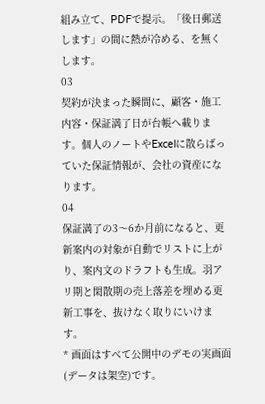組み立て、PDFで提示。「後日郵送します」の間に熱が冷める、を無くします。
03
契約が決まった瞬間に、顧客・施工内容・保証満了日が台帳へ載ります。個人のノートやExcelに散らばっていた保証情報が、会社の資産になります。
04
保証満了の3〜6か月前になると、更新案内の対象が自動でリストに上がり、案内文のドラフトも生成。羽アリ期と閑散期の売上落差を埋める更新工事を、抜けなく取りにいけます。
* 画面はすべて公開中のデモの実画面(データは架空)です。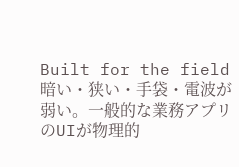Built for the field
暗い・狭い・手袋・電波が弱い。一般的な業務アプリのUIが物理的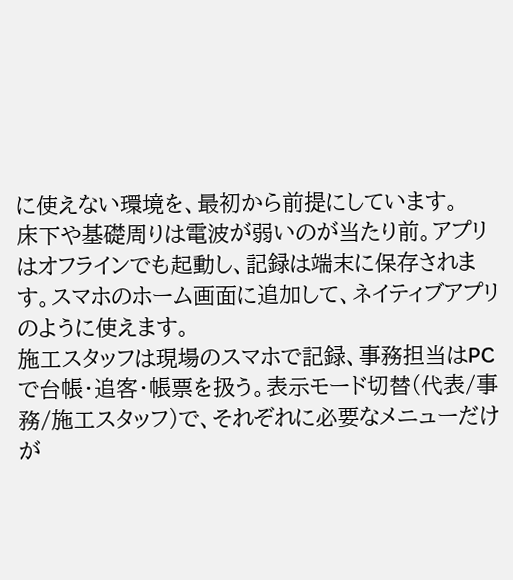に使えない環境を、最初から前提にしています。
床下や基礎周りは電波が弱いのが当たり前。アプリはオフラインでも起動し、記録は端末に保存されます。スマホのホーム画面に追加して、ネイティブアプリのように使えます。
施工スタッフは現場のスマホで記録、事務担当はPCで台帳・追客・帳票を扱う。表示モード切替(代表/事務/施工スタッフ)で、それぞれに必要なメニューだけが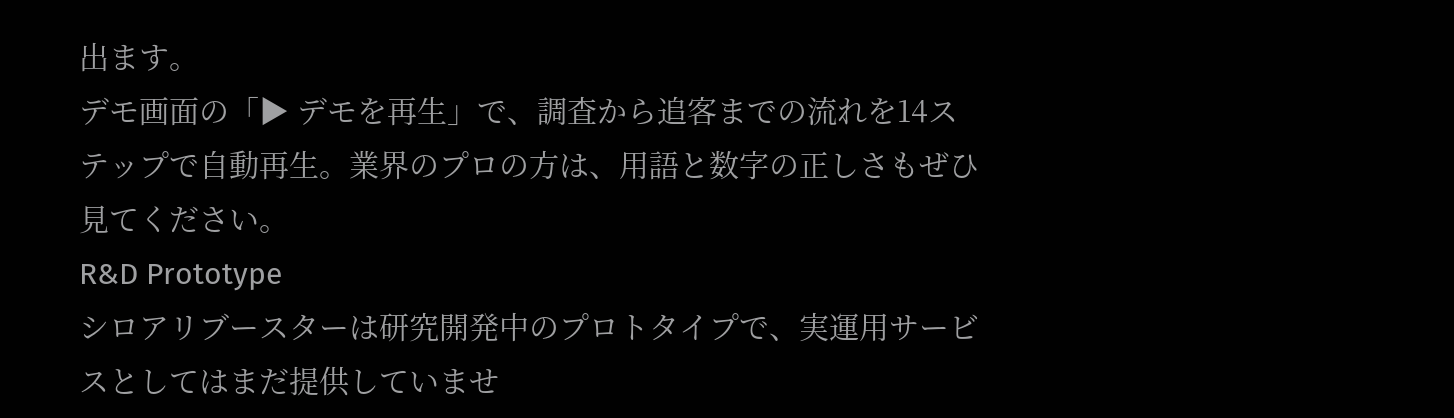出ます。
デモ画面の「▶ デモを再生」で、調査から追客までの流れを14ステップで自動再生。業界のプロの方は、用語と数字の正しさもぜひ見てください。
R&D Prototype
シロアリブースターは研究開発中のプロトタイプで、実運用サービスとしてはまだ提供していませ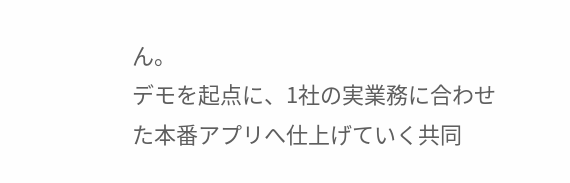ん。
デモを起点に、1社の実業務に合わせた本番アプリへ仕上げていく共同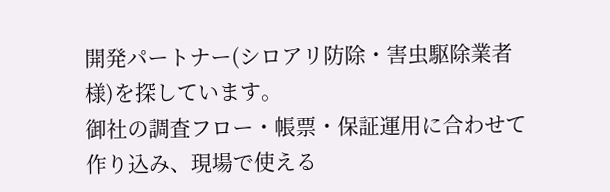開発パートナー(シロアリ防除・害虫駆除業者様)を探しています。
御社の調査フロー・帳票・保証運用に合わせて作り込み、現場で使える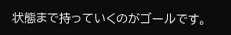状態まで持っていくのがゴールです。